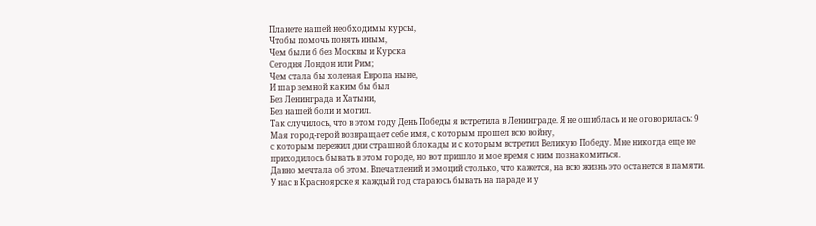Планете нашей необходимы курсы,
Чтобы помочь понять иным,
Чем были б без Москвы и Курска
Сегодня Лондон или Рим;
Чем стала бы холеная Европа ныне,
И шар земной каким бы был
Без Ленинграда и Хатыни,
Без нашей боли и могил.
Так случилось, что в этом году День Победы я встретила в Ленинграде. Я не ошиблась и не оговорилась: 9 Мая город-герой возвращает себе имя, с которым прошел всю войну,
с которым пережил дни страшной блокады и с которым встретил Великую Победу. Мне никогда еще не приходилось бывать в этом городе, но вот пришло и мое время с ним познакомиться.
Давно мечтала об этом. Впечатлений и эмоций столько, что кажется, на всю жизнь это останется в памяти.
У нас в Красноярске я каждый год стараюсь бывать на параде и у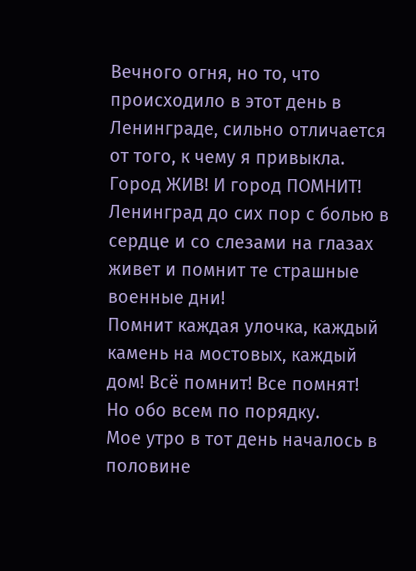Вечного огня, но то, что происходило в этот день в Ленинграде, сильно отличается от того, к чему я привыкла.
Город ЖИВ! И город ПОМНИТ! Ленинград до сих пор с болью в сердце и со слезами на глазах живет и помнит те страшные военные дни!
Помнит каждая улочка, каждый камень на мостовых, каждый дом! Всё помнит! Все помнят!
Но обо всем по порядку.
Мое утро в тот день началось в половине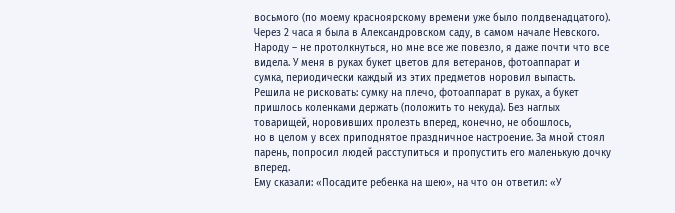восьмого (по моему красноярскому времени уже было полдвенадцатого). Через 2 часа я была в Александровском саду, в самом начале Невского.
Народу – не протолкнуться, но мне все же повезло, я даже почти что все видела. У меня в руках букет цветов для ветеранов, фотоаппарат и сумка, периодически каждый из этих предметов норовил выпасть.
Решила не рисковать: сумку на плечо, фотоаппарат в руках, а букет пришлось коленками держать (положить то некуда). Без наглых товарищей, норовивших пролезть вперед, конечно, не обошлось,
но в целом у всех приподнятое праздничное настроение. За мной стоял парень, попросил людей расступиться и пропустить его маленькую дочку вперед.
Ему сказали: «Посадите ребенка на шею», на что он ответил: «У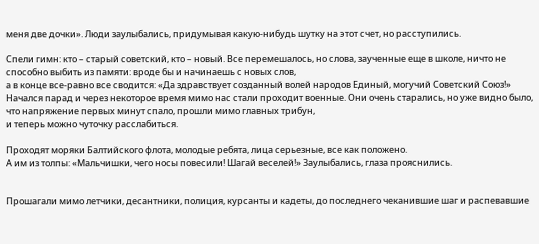меня две дочки». Люди заулыбались, придумывая какую-нибудь шутку на этот счет, но расступились.

Спели гимн: кто – старый советский, кто – новый. Все перемешалось, но слова, заученные еще в школе, ничто не способно выбить из памяти: вроде бы и начинаешь с новых слов,
а в конце все-равно все сводится: «Да здравствует созданный волей народов Единый, могучий Советский Союз!»
Начался парад и через некоторое время мимо нас стали проходит военные. Они очень старались, но уже видно было, что напряжение первых минут спало, прошли мимо главных трибун,
и теперь можно чуточку расслабиться.

Проходят моряки Балтийского флота, молодые ребята, лица серьезные, все как положено.
А им из толпы: «Мальчишки, чего носы повесили! Шагай веселей!» Заулыбались, глаза прояснились.


Прошагали мимо летчики, десантники, полиция, курсанты и кадеты, до последнего чеканившие шаг и распевавшие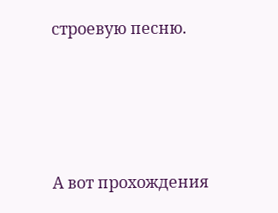строевую песню.




А вот прохождения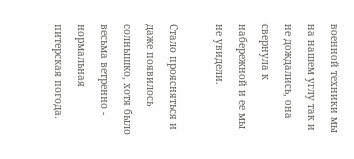военной техники мы на нашем углу так и не дождались, она свернула к набережной и ее мы не увидели.

Стало проясняться и даже появилось солнышко, хотя было весьма ветренно - нормальная питерская погода.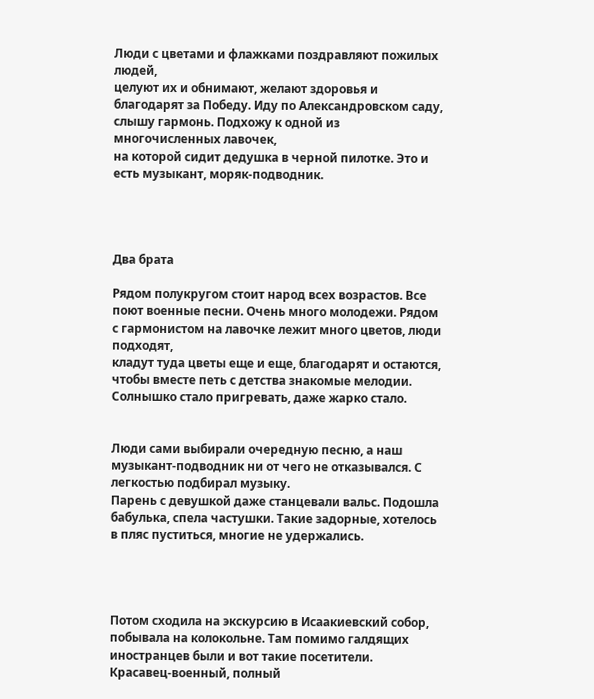Люди с цветами и флажками поздравляют пожилых людей,
целуют их и обнимают, желают здоровья и благодарят за Победу. Иду по Александровском саду, слышу гармонь. Подхожу к одной из многочисленных лавочек,
на которой сидит дедушка в черной пилотке. Это и есть музыкант, моряк-подводник.




Два брата

Рядом полукругом стоит народ всех возрастов. Все поют военные песни. Очень много молодежи. Рядом с гармонистом на лавочке лежит много цветов, люди подходят,
кладут туда цветы еще и еще, благодарят и остаются, чтобы вместе петь с детства знакомые мелодии. Солнышко стало пригревать, даже жарко стало.


Люди сами выбирали очередную песню, а наш музыкант-подводник ни от чего не отказывался. С легкостью подбирал музыку.
Парень с девушкой даже станцевали вальс. Подошла бабулька, спела частушки. Такие задорные, хотелось в пляс пуститься, многие не удержались.




Потом сходила на экскурсию в Исаакиевский собор, побывала на колокольне. Там помимо галдящих иностранцев были и вот такие посетители.
Красавец-военный, полный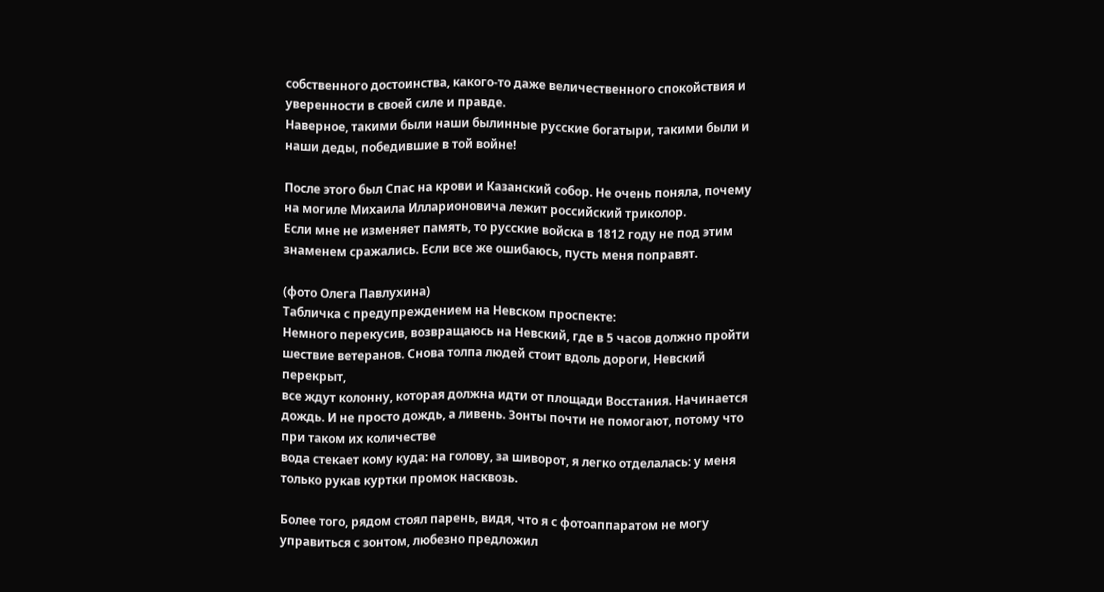собственного достоинства, какого-то даже величественного спокойствия и уверенности в своей силе и правде.
Наверное, такими были наши былинные русские богатыри, такими были и наши деды, победившие в той войне!

После этого был Спас на крови и Казанский собор. Не очень поняла, почему на могиле Михаила Илларионовича лежит российский триколор.
Если мне не изменяет память, то русские войска в 1812 году не под этим знаменем сражались. Если все же ошибаюсь, пусть меня поправят.

(фото Олега Павлухина)
Табличка с предупреждением на Невском проспекте:
Немного перекусив, возвращаюсь на Невский, где в 5 часов должно пройти шествие ветеранов. Снова толпа людей стоит вдоль дороги, Невский перекрыт,
все ждут колонну, которая должна идти от площади Восстания. Начинается дождь. И не просто дождь, а ливень. Зонты почти не помогают, потому что при таком их количестве
вода стекает кому куда: на голову, за шиворот, я легко отделалась: у меня только рукав куртки промок насквозь.

Более того, рядом стоял парень, видя, что я с фотоаппаратом не могу управиться с зонтом, любезно предложил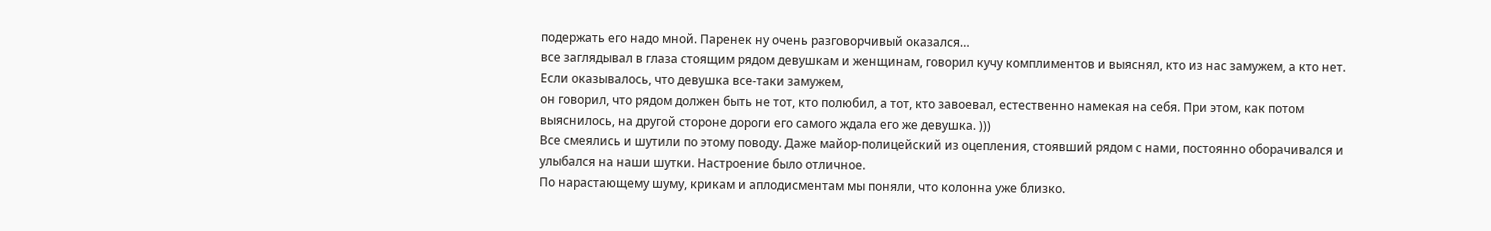подержать его надо мной. Паренек ну очень разговорчивый оказался…
все заглядывал в глаза стоящим рядом девушкам и женщинам, говорил кучу комплиментов и выяснял, кто из нас замужем, а кто нет. Если оказывалось, что девушка все-таки замужем,
он говорил, что рядом должен быть не тот, кто полюбил, а тот, кто завоевал, естественно намекая на себя. При этом, как потом выяснилось, на другой стороне дороги его самого ждала его же девушка. )))
Все смеялись и шутили по этому поводу. Даже майор-полицейский из оцепления, стоявший рядом с нами, постоянно оборачивался и улыбался на наши шутки. Настроение было отличное.
По нарастающему шуму, крикам и аплодисментам мы поняли, что колонна уже близко.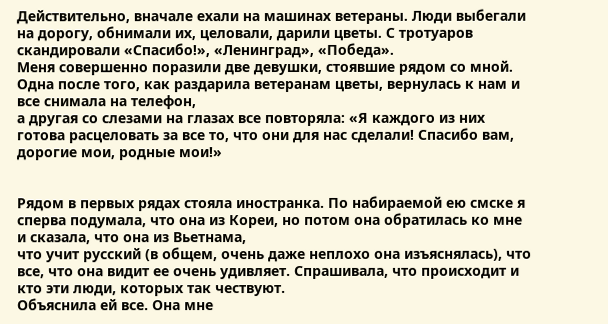Действительно, вначале ехали на машинах ветераны. Люди выбегали на дорогу, обнимали их, целовали, дарили цветы. С тротуаров скандировали «Спасибо!», «Ленинград», «Победа».
Меня совершенно поразили две девушки, стоявшие рядом со мной. Одна после того, как раздарила ветеранам цветы, вернулась к нам и все снимала на телефон,
а другая со слезами на глазах все повторяла: «Я каждого из них готова расцеловать за все то, что они для нас сделали! Спасибо вам, дорогие мои, родные мои!»


Рядом в первых рядах стояла иностранка. По набираемой ею смске я сперва подумала, что она из Кореи, но потом она обратилась ко мне и сказала, что она из Вьетнама,
что учит русский (в общем, очень даже неплохо она изъяснялась), что все, что она видит ее очень удивляет. Спрашивала, что происходит и кто эти люди, которых так чествуют.
Объяснила ей все. Она мне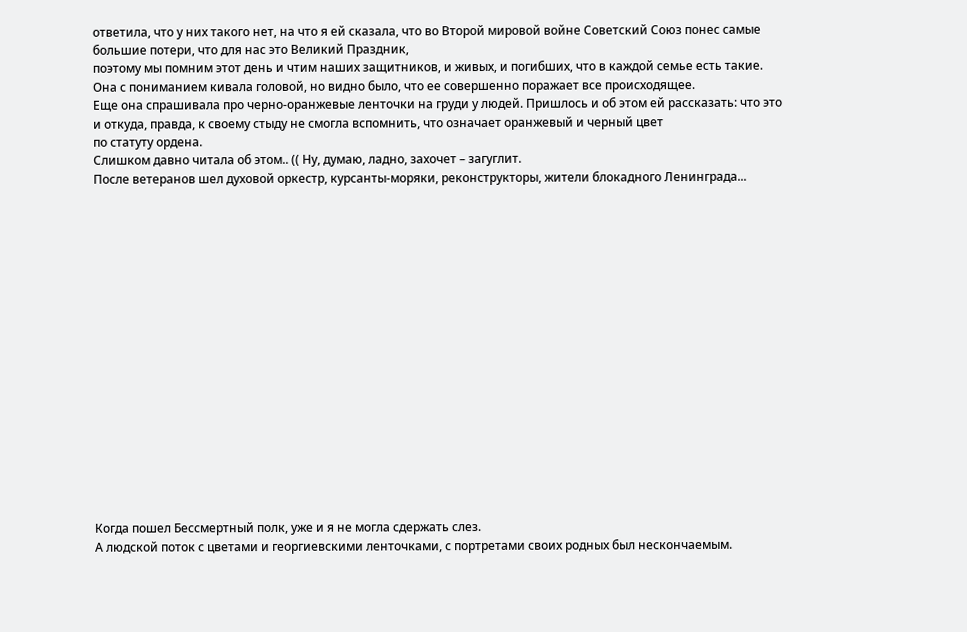ответила, что у них такого нет, на что я ей сказала, что во Второй мировой войне Советский Союз понес самые большие потери, что для нас это Великий Праздник,
поэтому мы помним этот день и чтим наших защитников, и живых, и погибших, что в каждой семье есть такие. Она с пониманием кивала головой, но видно было, что ее совершенно поражает все происходящее.
Еще она спрашивала про черно-оранжевые ленточки на груди у людей. Пришлось и об этом ей рассказать: что это и откуда, правда, к своему стыду не смогла вспомнить, что означает оранжевый и черный цвет
по статуту ордена.
Слишком давно читала об этом.. (( Ну, думаю, ладно, захочет – загуглит.
После ветеранов шел духовой оркестр, курсанты-моряки, реконструкторы, жители блокадного Ленинграда...


















Когда пошел Бессмертный полк, уже и я не могла сдержать слез.
А людской поток с цветами и георгиевскими ленточками, с портретами своих родных был нескончаемым.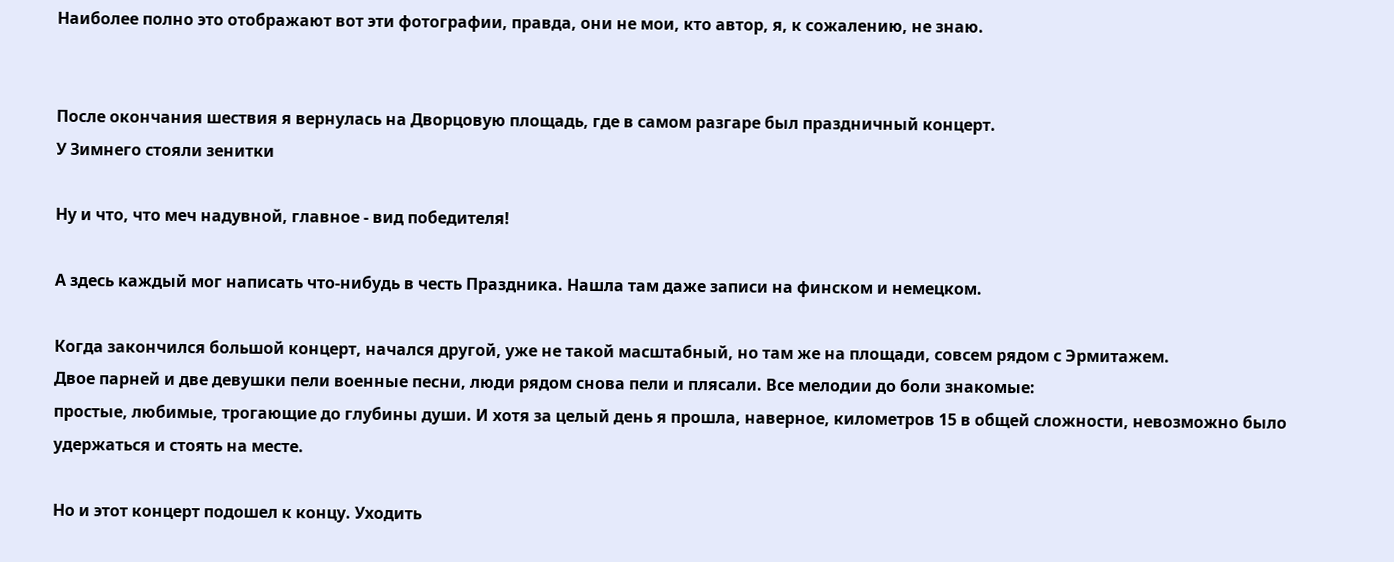Наиболее полно это отображают вот эти фотографии, правда, они не мои, кто автор, я, к сожалению, не знаю.


После окончания шествия я вернулась на Дворцовую площадь, где в самом разгаре был праздничный концерт.
У Зимнего стояли зенитки

Ну и что, что меч надувной, главное - вид победителя!

А здесь каждый мог написать что-нибудь в честь Праздника. Нашла там даже записи на финском и немецком.

Когда закончился большой концерт, начался другой, уже не такой масштабный, но там же на площади, совсем рядом с Эрмитажем.
Двое парней и две девушки пели военные песни, люди рядом снова пели и плясали. Все мелодии до боли знакомые:
простые, любимые, трогающие до глубины души. И хотя за целый день я прошла, наверное, километров 15 в общей сложности, невозможно было удержаться и стоять на месте.

Но и этот концерт подошел к концу. Уходить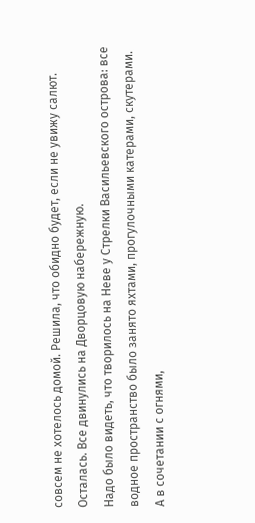совсем не хотелось домой. Решила, что обидно будет, если не увижу салют. Осталась. Все двинулись на Дворцовую набережную.
Надо было видеть, что творилось на Неве у Стрелки Васильевского острова: все водное пространство было занято яхтами, прогулочными катерами, скутерами.
А в сочетании с огнями,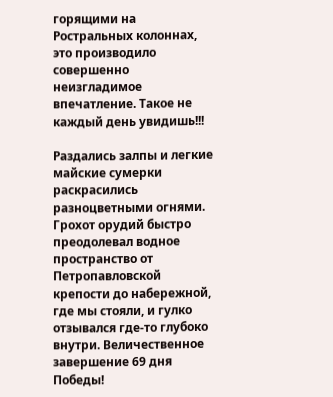горящими на Ростральных колоннах, это производило совершенно неизгладимое впечатление. Такое не каждый день увидишь!!!

Раздались залпы и легкие майские сумерки раскрасились разноцветными огнями. Грохот орудий быстро преодолевал водное пространство от Петропавловской крепости до набережной,
где мы стояли, и гулко отзывался где-то глубоко внутри. Величественное завершение 69 дня Победы!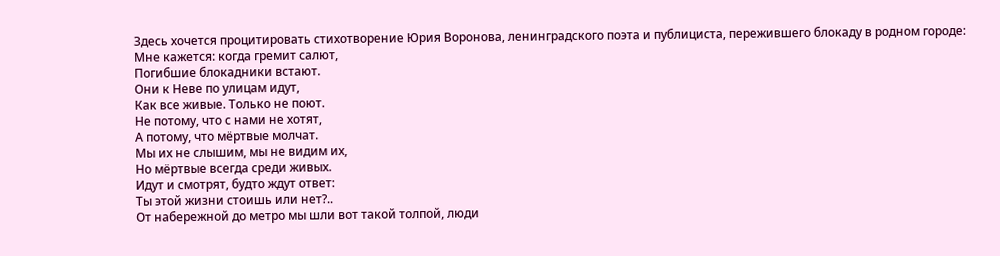Здесь хочется процитировать стихотворение Юрия Воронова, ленинградского поэта и публициста, пережившего блокаду в родном городе:
Мне кажется: когда гремит салют,
Погибшие блокадники встают.
Они к Неве по улицам идут,
Как все живые. Только не поют.
Не потому, что с нами не хотят,
А потому, что мёртвые молчат.
Мы их не слышим, мы не видим их,
Но мёртвые всегда среди живых.
Идут и смотрят, будто ждут ответ:
Ты этой жизни стоишь или нет?..
От набережной до метро мы шли вот такой толпой, люди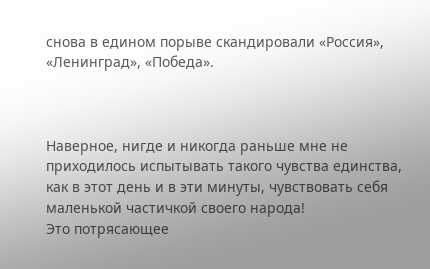снова в едином порыве скандировали «Россия», «Ленинград», «Победа».



Наверное, нигде и никогда раньше мне не приходилось испытывать такого чувства единства, как в этот день и в эти минуты, чувствовать себя маленькой частичкой своего народа!
Это потрясающее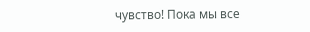чувство! Пока мы все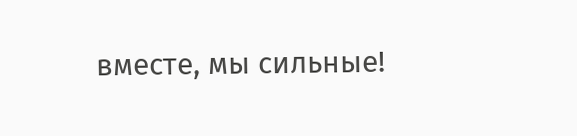вместе, мы сильные!